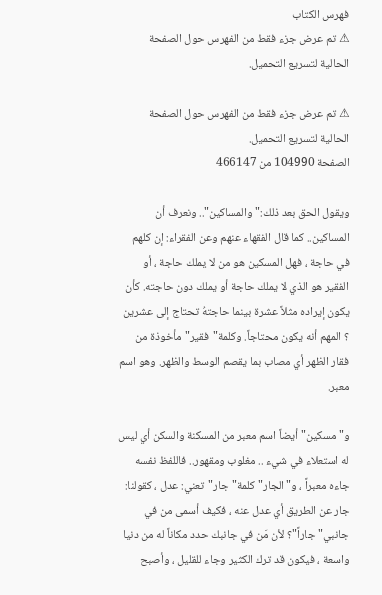فهرس الكتاب
⚠ تم عرض جزء فقط من الفهرس حول الصفحة الحالية لتسريع التحميل.

⚠ تم عرض جزء فقط من الفهرس حول الصفحة الحالية لتسريع التحميل.
الصفحة 104990 من 466147

ويقول الحق بعد ذلك:"والمساكين".. ونعرف أن المساكين.. كما قال الفقهاء عنهم وعن الفقراء: إن كلهم في حاجة ، فهل المسكين هو من لا يملك حاجة ، أو الفقير هو الذي لا يملك حاجة أو يملك دون حاجته. كأن يكون إيراده مثلاً عشرة بينما حاجتهُ تحتاج إلى عشرين ؟ المهم أنه يكون محتاجاً. وكلمة"فقير"مأخوذة من فقار الظهر أي مصاب بما يقصم الوسط والظهر. وهو اسم معبر.

و"مسكين"أيضاً اسم معبر من المسكنة والسكن أي ليس له استعلاء في شيء .. مغلوب ومقهور.. فاللفظ نفسه جاءه معبراً ، و"الجار"كلمة"جار"تعني: عدل ، كقولنا: جار عن الطريق أي عدل عنه ، فكيف أسمى من في جانبي"جاراً"؟ لأن مَن في جانبك حدد مكاناً له من دنيا واسعة ، فيكون قد ترك الكثير وجاء للقليل ، وأصبح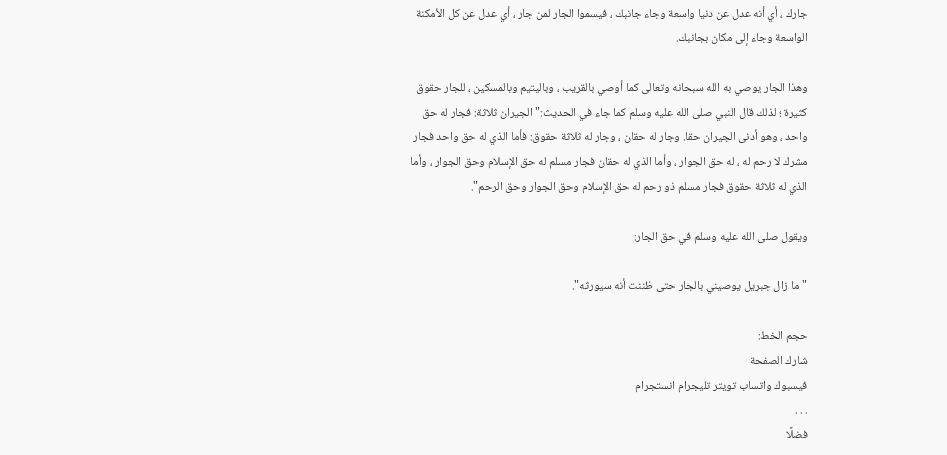جارك ، أي أنه عدل عن دنيا واسعة وجاء جانبك ، فيسموا الجار لمن جار ، أي عدل عن كل الأمكنة الواسعة وجاء إلى مكان بجانبك.

وهذا الجار يوصي به الله سبحانه وتعالى كما أوصي بالقريب ، وباليتيم وبالمسكين ، للجار حقوق كثيرة ؛ لذلك قال النبي صلى الله عليه وسلم كما جاء في الحديث:"الجيران ثلاثة: فجار له حق واحد ، وهو أدنى الجيران حقا. وجار له حقان ، وجار له ثلاثة حقوق: فأما الذي له حق واحد فجار مشرك لا رحم له ، له حق الجوار ، وأما الذي له حقان فجار مسلم له حق الإسلام وحق الجوار ، وأما الذي له ثلاثة حقوق فجار مسلم ذو رحم له حق الإسلام وحق الجوار وحق الرحم".

ويقول صلى الله عليه وسلم في حق الجار:

"ما زال جبريل يوصيني بالجار حتى ظننت أنه سيورثه".

حجم الخط:
شارك الصفحة
فيسبوك واتساب تويتر تليجرام انستجرام
. . .
فضلًا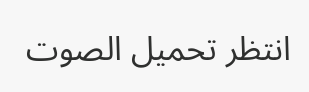انتظر تحميل الصوت